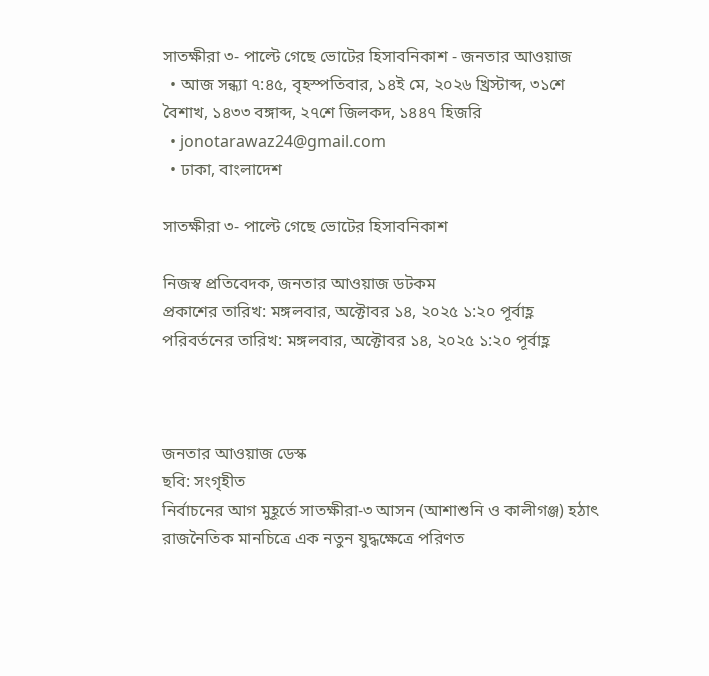সাতক্ষীরা ৩- পাল্টে গেছে ভোটের হিসাবনিকাশ - জনতার আওয়াজ
  • আজ সন্ধ্যা ৭:৪৫, বৃহস্পতিবার, ১৪ই মে, ২০২৬ খ্রিস্টাব্দ, ৩১শে বৈশাখ, ১৪৩৩ বঙ্গাব্দ, ২৭শে জিলকদ, ১৪৪৭ হিজরি
  • jonotarawaz24@gmail.com
  • ঢাকা, বাংলাদেশ

সাতক্ষীরা ৩- পাল্টে গেছে ভোটের হিসাবনিকাশ

নিজস্ব প্রতিবেদক, জনতার আওয়াজ ডটকম
প্রকাশের তারিখ: মঙ্গলবার, অক্টোবর ১৪, ২০২৫ ১:২০ পূর্বাহ্ণ পরিবর্তনের তারিখ: মঙ্গলবার, অক্টোবর ১৪, ২০২৫ ১:২০ পূর্বাহ্ণ



জনতার আওয়াজ ডেস্ক
ছবি: সংগৃহীত
নির্বাচনের আগ মুহূর্তে সাতক্ষীরা-৩ আসন (আশাশুনি ও কালীগঞ্জ) হঠাৎ রাজনৈতিক মানচিত্রে এক নতুন যুদ্ধক্ষেত্রে পরিণত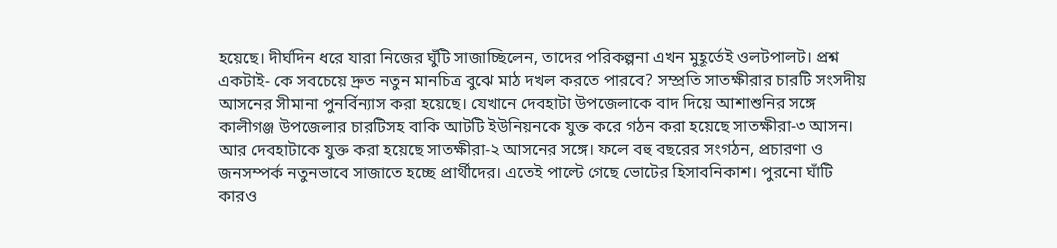হয়েছে। দীর্ঘদিন ধরে যারা নিজের ঘুঁটি সাজাচ্ছিলেন, তাদের পরিকল্পনা এখন মুহূর্তেই ওলটপালট। প্রশ্ন একটাই- কে সবচেয়ে দ্রুত নতুন মানচিত্র বুঝে মাঠ দখল করতে পারবে? সম্প্রতি সাতক্ষীরার চারটি সংসদীয় আসনের সীমানা পুনর্বিন্যাস করা হয়েছে। যেখানে দেবহাটা উপজেলাকে বাদ দিয়ে আশাশুনির সঙ্গে কালীগঞ্জ উপজেলার চারটিসহ বাকি আটটি ইউনিয়নকে যুক্ত করে গঠন করা হয়েছে সাতক্ষীরা-৩ আসন। আর দেবহাটাকে যুক্ত করা হয়েছে সাতক্ষীরা-২ আসনের সঙ্গে। ফলে বহু বছরের সংগঠন, প্রচারণা ও জনসম্পর্ক নতুনভাবে সাজাতে হচ্ছে প্রার্থীদের। এতেই পাল্টে গেছে ভোটের হিসাবনিকাশ। পুরনো ঘাঁটি কারও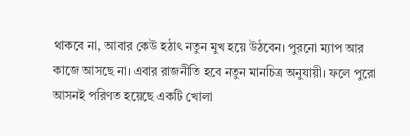থাকবে না, আবার কেউ হঠাৎ নতুন মুখ হয়ে উঠবেন। পুরনো ম্যাপ আর কাজে আসছে না। এবার রাজনীতি হবে নতুন মানচিত্র অনুযায়ী। ফলে পুরো আসনই পরিণত হয়েছে একটি খোলা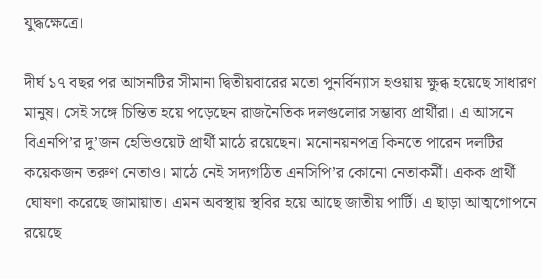যুদ্ধক্ষেত্রে।

দীর্ঘ ১৭ বছর পর আসনটির সীমানা দ্বিতীয়বারের মতো পুনর্বিন্যাস হওয়ায় ক্ষুব্ধ হয়েছে সাধারণ মানুষ। সেই সঙ্গে চিন্তিত হয়ে পড়েছেন রাজনৈতিক দলগুলোর সম্ভাব্য প্রার্থীরা। এ আসনে বিএনপি’র দু’জন হেভিওয়েট প্রার্থী মাঠে রয়েছেন। মনোনয়নপত্র কিনতে পারেন দলটির কয়েকজন তরুণ নেতাও। মাঠে নেই সদ্যগঠিত এনসিপি’র কোনো নেতাকর্মী। একক প্রার্থী ঘোষণা করেছে জামায়াত। এমন অবস্থায় স্থবির হয়ে আছে জাতীয় পার্টি। এ ছাড়া আত্মগোপনে রয়েছে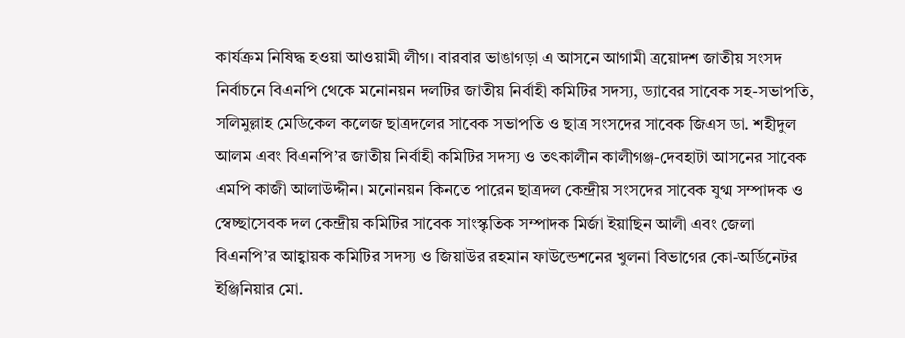কার্যক্রম নিষিদ্ধ হওয়া আওয়ামী লীগ। বারবার ভাঙাগড়া এ আসনে আগামী ত্রয়োদশ জাতীয় সংসদ নির্বাচনে বিএনপি থেকে মনোনয়ন দলটির জাতীয় নির্বাহী কমিটির সদস্য, ড্যাবের সাবেক সহ-সভাপতি, সলিমুল্লাহ মেডিকেল কলেজ ছাত্রদলের সাবেক সভাপতি ও ছাত্র সংসদের সাবেক জিএস ডা. শহীদুল আলম এবং বিএনপি’র জাতীয় নির্বাহী কমিটির সদস্য ও তৎকালীন কালীগঞ্জ-দেবহাটা আসনের সাবেক এমপি কাজী আলাউদ্দীন। মনোনয়ন কিনতে পারেন ছাত্রদল কেন্দ্রীয় সংসদের সাবেক যুগ্ম সম্পাদক ও স্বেচ্ছাসেবক দল কেন্দ্রীয় কমিটির সাবেক সাংস্কৃতিক সম্পাদক মির্জা ইয়াছিন আলী এবং জেলা বিএনপি’র আহ্বায়ক কমিটির সদস্য ও জিয়াউর রহমান ফাউন্ডেশনের খুলনা বিভাগের কো-অর্ডিনেটর ইঞ্জিনিয়ার মো.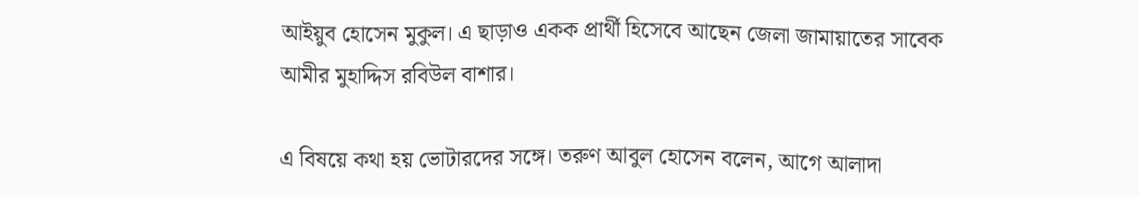আইয়ুব হোসেন মুকুল। এ ছাড়াও একক প্রার্থী হিসেবে আছেন জেলা জামায়াতের সাবেক আমীর মুহাদ্দিস রবিউল বাশার।

এ বিষয়ে কথা হয় ভোটারদের সঙ্গে। তরুণ আবুল হোসেন বলেন, আগে আলাদা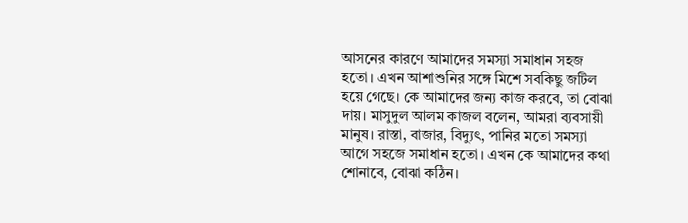আসনের কারণে আমাদের সমস্যা সমাধান সহজ হতো। এখন আশাশুনির সঙ্গে মিশে সবকিছু জটিল হয়ে গেছে। কে আমাদের জন্য কাজ করবে, তা বোঝা দায়। মাসুদুল আলম কাজল বলেন, আমরা ব্যবসায়ী মানুষ। রাস্তা, বাজার, বিদ্যুৎ, পানির মতো সমস্যা আগে সহজে সমাধান হতো। এখন কে আমাদের কথা শোনাবে, বোঝা কঠিন।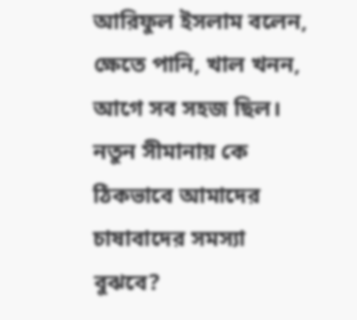আরিফুল ইসলাম বলেন, ক্ষেতে পানি, খাল খনন, আগে সব সহজ ছিল। নতুন সীমানায় কে ঠিকভাবে আমাদের চাষাবাদের সমস্যা বুঝবে?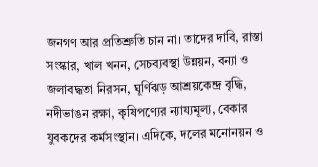জনগণ আর প্রতিশ্রুতি চান না। তাদের দাবি, রাস্তা সংস্কার, খাল খনন, সেচব্যবস্থা উন্নয়ন, বন্যা ও জলাবদ্ধতা নিরসন, ঘূর্ণিঝড় আশ্রয়কেন্দ্র বৃদ্ধি, নদীভাঙন রক্ষা, কৃষিপণ্যের ন্যায্যমূল্য, বেকার যুবকদের কর্মসংস্থান। এদিকে, দলের মনোনয়ন ও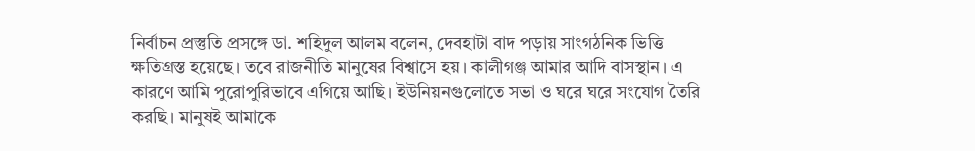নির্বাচন প্রস্তুতি প্রসঙ্গে ডা. শহিদুল আলম বলেন, দেবহাটা বাদ পড়ায় সাংগঠনিক ভিত্তি ক্ষতিগ্রস্ত হয়েছে। তবে রাজনীতি মানুষের বিশ্বাসে হয়। কালীগঞ্জ আমার আদি বাসস্থান। এ কারণে আমি পুরোপুরিভাবে এগিয়ে আছি। ইউনিয়নগুলোতে সভা ও ঘরে ঘরে সংযোগ তৈরি করছি। মানুষই আমাকে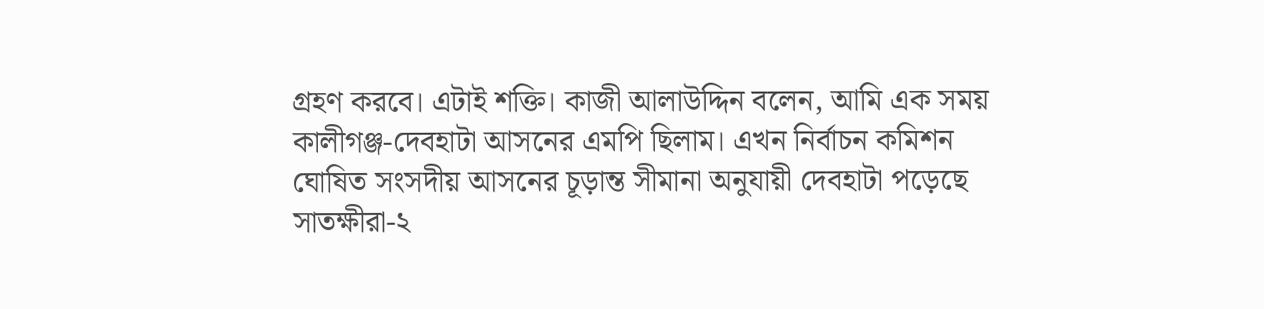গ্রহণ করবে। এটাই শক্তি। কাজী আলাউদ্দিন বলেন, আমি এক সময় কালীগঞ্জ-দেবহাটা আসনের এমপি ছিলাম। এখন নির্বাচন কমিশন ঘোষিত সংসদীয় আসনের চূড়ান্ত সীমানা অনুযায়ী দেবহাটা পড়েছে সাতক্ষীরা-২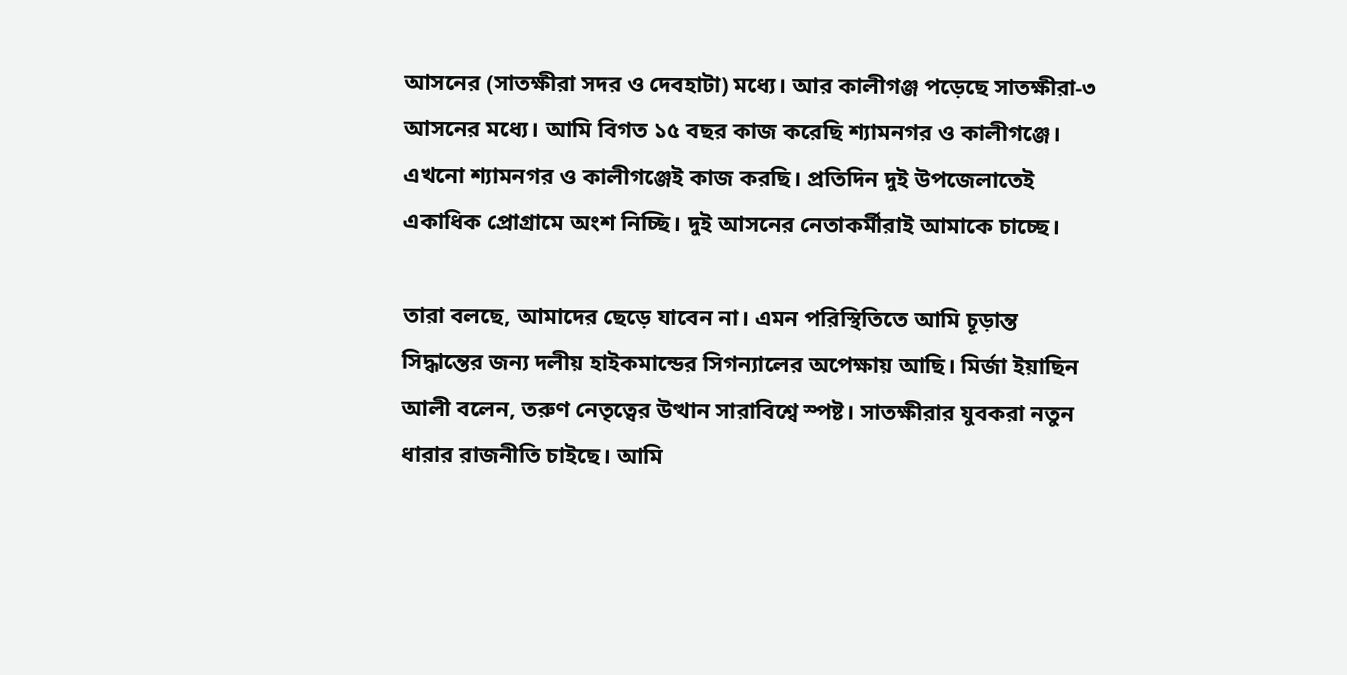আসনের (সাতক্ষীরা সদর ও দেবহাটা) মধ্যে। আর কালীগঞ্জ পড়েছে সাতক্ষীরা-৩ আসনের মধ্যে। আমি বিগত ১৫ বছর কাজ করেছি শ্যামনগর ও কালীগঞ্জে। এখনো শ্যামনগর ও কালীগঞ্জেই কাজ করছি। প্রতিদিন দুই উপজেলাতেই একাধিক প্রোগ্রামে অংশ নিচ্ছি। দুই আসনের নেতাকর্মীরাই আমাকে চাচ্ছে।

তারা বলছে, আমাদের ছেড়ে যাবেন না। এমন পরিস্থিতিতে আমি চূড়ান্ত সিদ্ধান্তের জন্য দলীয় হাইকমান্ডের সিগন্যালের অপেক্ষায় আছি। মির্জা ইয়াছিন আলী বলেন, তরুণ নেতৃত্বের উত্থান সারাবিশ্বে স্পষ্ট। সাতক্ষীরার যুবকরা নতুন ধারার রাজনীতি চাইছে। আমি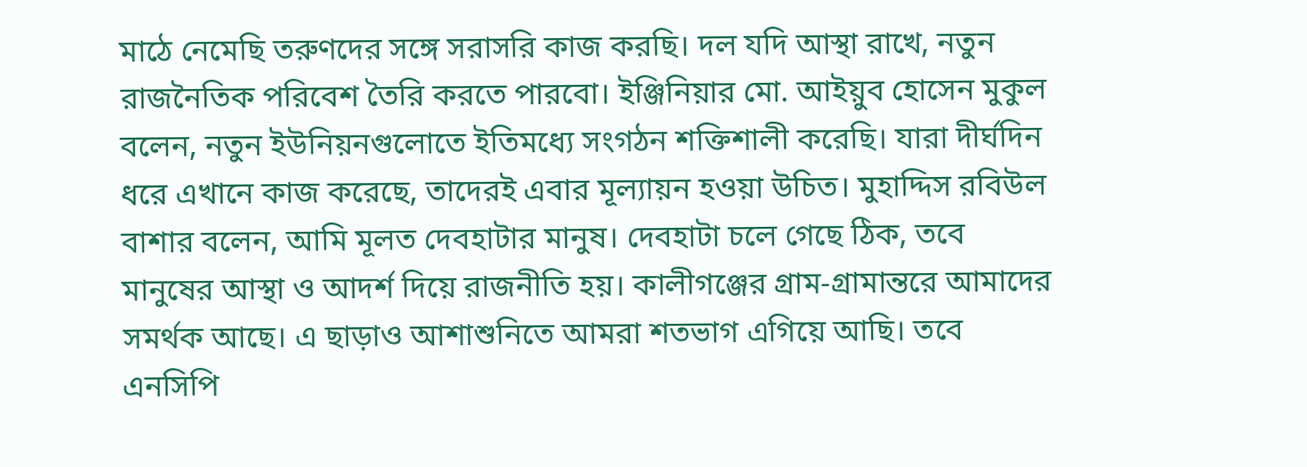মাঠে নেমেছি তরুণদের সঙ্গে সরাসরি কাজ করছি। দল যদি আস্থা রাখে, নতুন রাজনৈতিক পরিবেশ তৈরি করতে পারবো। ইঞ্জিনিয়ার মো. আইয়ুব হোসেন মুকুল বলেন, নতুন ইউনিয়নগুলোতে ইতিমধ্যে সংগঠন শক্তিশালী করেছি। যারা দীর্ঘদিন ধরে এখানে কাজ করেছে, তাদেরই এবার মূল্যায়ন হওয়া উচিত। মুহাদ্দিস রবিউল বাশার বলেন, আমি মূলত দেবহাটার মানুষ। দেবহাটা চলে গেছে ঠিক, তবে মানুষের আস্থা ও আদর্শ দিয়ে রাজনীতি হয়। কালীগঞ্জের গ্রাম-গ্রামান্তরে আমাদের সমর্থক আছে। এ ছাড়াও আশাশুনিতে আমরা শতভাগ এগিয়ে আছি। তবে এনসিপি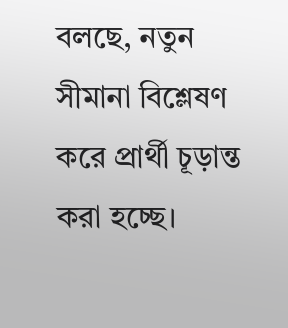বলছে, নতুন সীমানা বিশ্লেষণ করে প্রার্থী চূড়ান্ত করা হচ্ছে।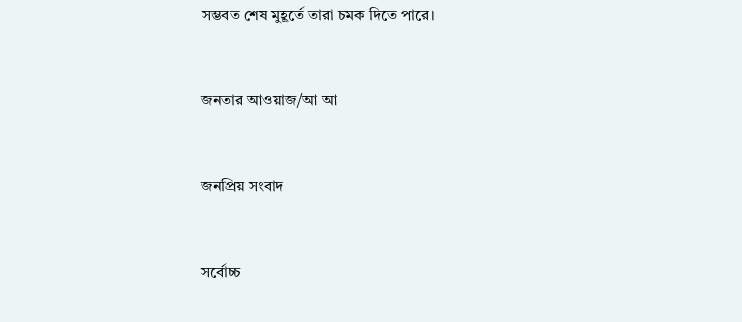সম্ভবত শেষ মুহূর্তে তারা চমক দিতে পারে।



জনতার আওয়াজ/আ আ



জনপ্রিয় সংবাদ



সর্বোচ্চ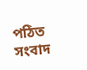পঠিত সংবাদ